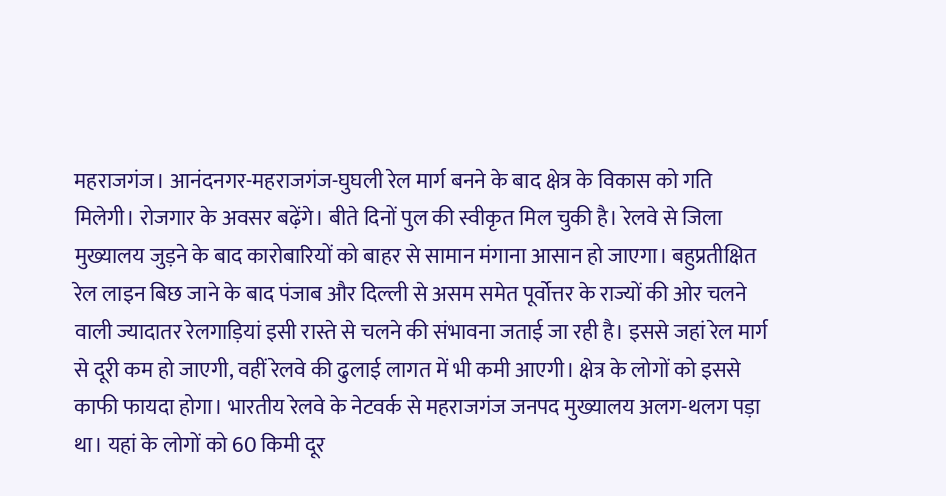महराजगंज। आनंदनगर-महराजगंज-घुघली रेल मार्ग बनने के बाद क्षेत्र के विकास को गति मिलेगी। रोजगार के अवसर बढ़ेंगे। बीते दिनों पुल की स्वीकृत मिल चुकी है। रेलवे से जिला मुख्यालय जुड़ने के बाद कारोबारियों को बाहर से सामान मंगाना आसान हो जाएगा। बहुप्रतीक्षित रेल लाइन बिछ जाने के बाद पंजाब और दिल्ली से असम समेत पूर्वोत्तर के राज्यों की ओर चलने वाली ज्यादातर रेलगाड़ियां इसी रास्ते से चलने की संभावना जताई जा रही है। इससे जहां रेल मार्ग से दूरी कम हो जाएगी, वहीं रेलवे की ढुलाई लागत में भी कमी आएगी। क्षेत्र के लोगों को इससे काफी फायदा होगा। भारतीय रेलवे के नेटवर्क से महराजगंज जनपद मुख्यालय अलग-थलग पड़ा था। यहां के लोगों को 60 किमी दूर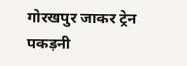गोरखपुर जाकर ट्रेन पकड़नी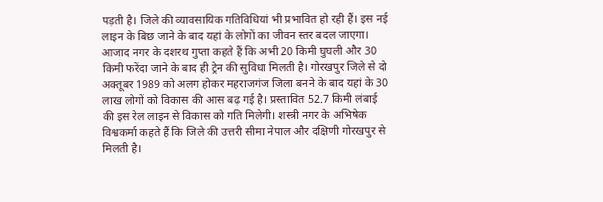पड़ती है। जिले की व्यावसायिक गतिविधियां भी प्रभावित हो रही हैं। इस नई लाइन के बिछ जाने के बाद यहां के लोगों का जीवन स्तर बदल जाएगा।
आजाद नगर के दशरथ गुप्ता कहते हैं कि अभी 20 किमी घुघली और 30 किमी फरेंदा जाने के बाद ही ट्रेन की सुविधा मिलती है। गोरखपुर जिले से दो अक्तूबर 1989 को अलग होकर महराजगंज जिला बनने के बाद यहां के 30 लाख लोगों को विकास की आस बढ़ गई है। प्रस्तावित 52.7 किमी लंबाई की इस रेल लाइन से विकास को गति मिलेगी। शस्त्री नगर के अभिषेक विश्वकर्मा कहते हैं कि जिले की उत्तरी सीमा नेपाल और दक्षिणी गोरखपुर से मिलती है।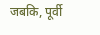जबकि, पूर्वी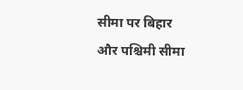सीमा पर बिहार और पश्चिमी सीमा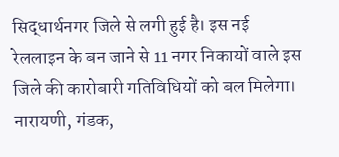सिद्धार्थनगर जिले से लगी हुई है। इस नई रेललाइन के बन जाने से 11 नगर निकायों वाले इस जिले की कारोबारी गतिविधियों को बल मिलेगा। नारायणी, गंडक,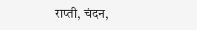राप्ती, चंदन,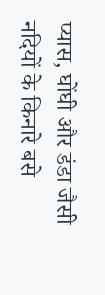प्यास, घोंघी और डंडा जैसी नदियों के किनारे बसे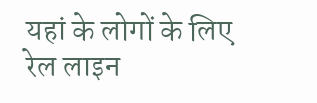यहां के लोगों के लिए रेल लाइन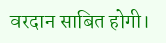वरदान साबित होगी।